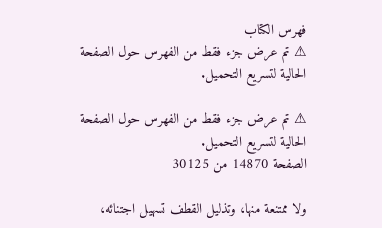فهرس الكتاب
⚠ تم عرض جزء فقط من الفهرس حول الصفحة الحالية لتسريع التحميل.

⚠ تم عرض جزء فقط من الفهرس حول الصفحة الحالية لتسريع التحميل.
الصفحة 14870 من 30125

ولا ممتنعة منها، وتذليل القطف تسهيل اجتنائه،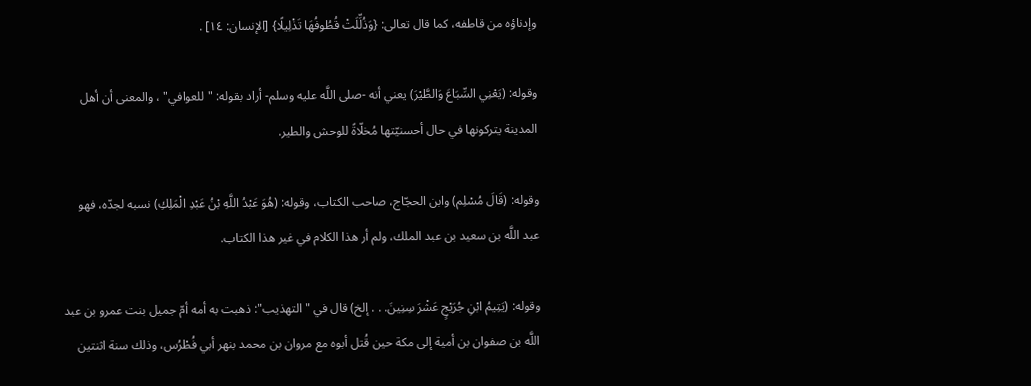وإدناؤه من قاطفه، كما قال تعالى: {وَذُلِّلَتْ قُطُوفُهَا تَذْلِيلًا} [الإنسان: ١٤] .

وقوله: (يَعْنِي السِّبَاعَ وَالطَّيْرَ) يعني أنه -صلى اللَّه عليه وسلم- أراد بقوله: "للعوافي" ، والمعنى أن أهل المدينة يتركونها في حال أحسنيّتها مُخلّاةً للوحش والطير.

وقوله: (قَالَ مُسْلِم) وابن الحجّاج، صاحب الكتاب، وقوله: (هُوَ عَبْدُ اللَّهِ بْنُ عَبْدِ الْمَلِكِ) نسبه لجدّه، فهو عبد اللَّه بن سعيد بن عبد الملك، ولم أر هذا الكلام في غير هذا الكتاب.

وقوله: (يَتِيمُ ابْنِ جُرَيْجٍ عَشْرَ سِنِينَ. . . إلخ) قال في "التهذيب": ذهبت به أمه أمّ جميل بنت عمرو بن عبد اللَّه بن صفوان بن أمية إلى مكة حين قُتل أبوه مع مروان بن محمد بنهر أبي فُطْرُس، وذلك سنة اثنتين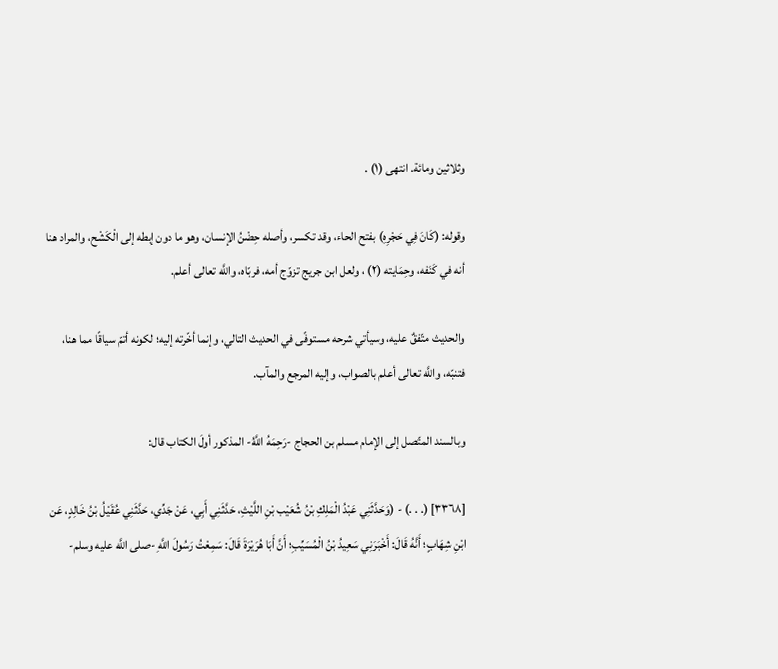وثلاثين ومائة. انتهى (١) .

وقوله: (كَانَ فِي حَجْرِهِ) بفتح الحاء، وقد تكسر، وأصله حِضْنُ الإنسان، وهو ما دون إبطه إلى الْكَشْح، والمراد هنا أنه في كَنَفه، وحِمَايته (٢) ، ولعل ابن جريج تزوّج أمه، فربّاه، واللَّه تعالى أعلم.

والحديث متّفقٌ عليه، وسيأتي شرحه مستوفًى في الحديث التالي، وإنما أخّرته إليه؛ لكونه أتمّ سياقًا مما هنا، فتنبّه، واللَّه تعالى أعلم بالصواب، وإليه المرجع والمآب.

وبالسند المتّصل إلى الإمام مسلم بن الحجاج -رَحِمَهُ اللَّهُ- المذكور أولَ الكتاب قال:

[٣٣٦٨] (. . .) - (وَحَدَّثَنِي عَبْدُ الْمَلِكِ بْنُ شُعَيْب بْنِ اللَّيْثِ، حَدَّثَنِي أَبِي، عَنْ جَدِّي، حَدَّثَنِي عُقَيْلُ بْنُ خَالِدٍ، عَن ابْنِ شِهَابٍ؛ أَنَّهُ قَالَ: أَخْبَرَنِي سَعِيدُ بْنُ الْمُسَيِّبِ؛ أَنَّ أَبَا هُرَيْرَةَ قَالَ: سَمِعْتُ رَسُولَ اللَّهِ -صلى اللَّه عليه وسلم-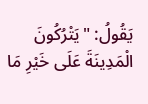يَقُولُ: "يَتْرُكُونَ الْمَدِينَةَ عَلَى خَيْرِ مَا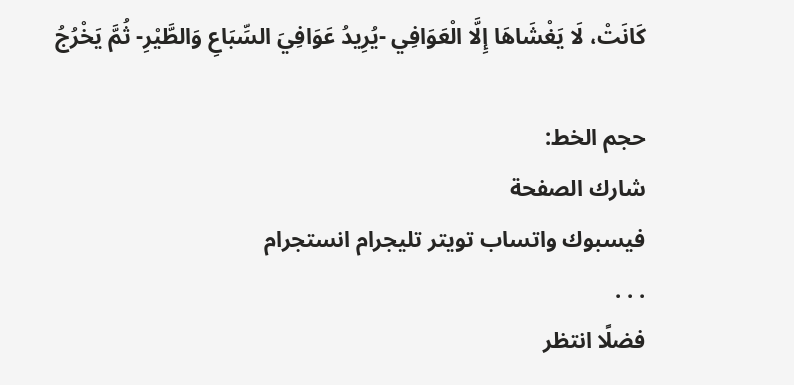كَانَتْ، لَا يَغْشَاهَا إِلَّا الْعَوَافِي -يُرِيدُ عَوَافِيَ السِّبَاعِ وَالطَّيْرِ- ثُمَّ يَخْرُجُ

حجم الخط:
شارك الصفحة
فيسبوك واتساب تويتر تليجرام انستجرام
. . .
فضلًا انتظر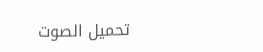تحميل الصوت